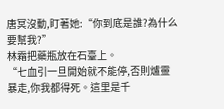唐冥沒動,盯著她:“你到底是誰?為什么要幫我?”
林霜把藥瓶放在石臺上。
“七血引一旦開始就不能停,否則爐靈暴走,你我都得死。這里是千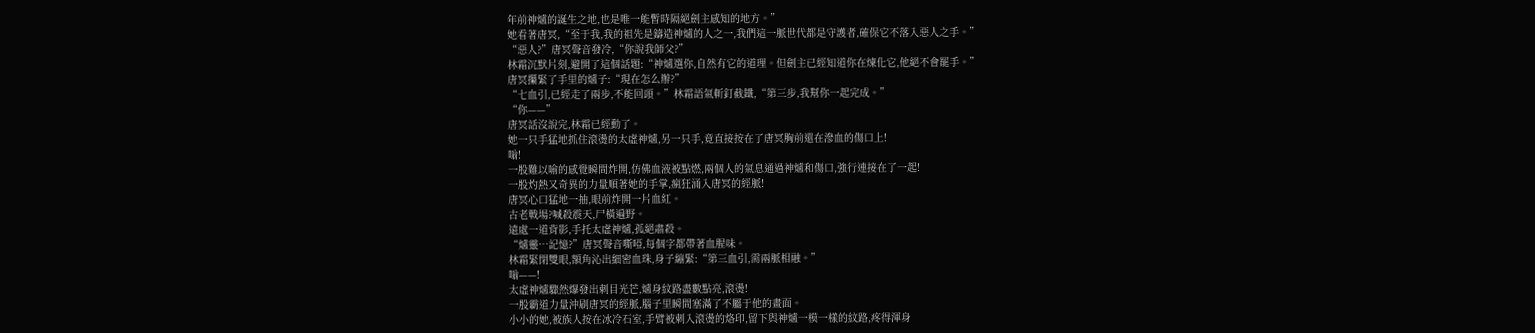年前神爐的誕生之地,也是唯一能暫時隔絕劍主感知的地方。”
她看著唐冥,“至于我,我的祖先是鑄造神爐的人之一,我們這一脈世代都是守護者,確保它不落入惡人之手。”
“惡人?”唐冥聲音發冷,“你說我師父?”
林霜沉默片刻,避開了這個話題:“神爐選你,自然有它的道理。但劍主已經知道你在煉化它,他絕不會罷手。”
唐冥攥緊了手里的爐子:“現在怎么辦?”
“七血引,已經走了兩步,不能回頭。”林霜語氣斬釘截鐵,“第三步,我幫你一起完成。”
“你——”
唐冥話沒說完,林霜已經動了。
她一只手猛地抓住滾燙的太虛神爐,另一只手,竟直接按在了唐冥胸前還在滲血的傷口上!
嗡!
一股難以喻的感覺瞬間炸開,仿佛血液被點燃,兩個人的氣息通過神爐和傷口,強行連接在了一起!
一股灼熱又奇異的力量順著她的手掌,瘋狂涌入唐冥的經脈!
唐冥心口猛地一抽,眼前炸開一片血紅。
古老戰場?喊殺震天,尸橫遍野。
遠處一道背影,手托太虛神爐,孤絕肅殺。
“爐靈…記憶?”唐冥聲音嘶啞,每個字都帶著血腥味。
林霜緊閉雙眼,額角沁出細密血珠,身子繃緊:“第三血引,需兩脈相融。”
嗡——!
太虛神爐驟然爆發出刺目光芒,爐身紋路盡數點亮,滾燙!
一股霸道力量沖刷唐冥的經脈,腦子里瞬間塞滿了不屬于他的畫面。
小小的她,被族人按在冰冷石室,手臂被刺入滾燙的烙印,留下與神爐一模一樣的紋路,疼得渾身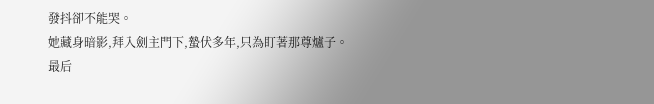發抖卻不能哭。
她藏身暗影,拜入劍主門下,蟄伏多年,只為盯著那尊爐子。
最后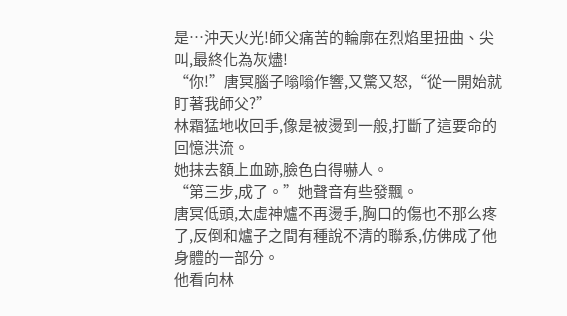是…沖天火光!師父痛苦的輪廓在烈焰里扭曲、尖叫,最終化為灰燼!
“你!”唐冥腦子嗡嗡作響,又驚又怒,“從一開始就盯著我師父?”
林霜猛地收回手,像是被燙到一般,打斷了這要命的回憶洪流。
她抹去額上血跡,臉色白得嚇人。
“第三步,成了。”她聲音有些發飄。
唐冥低頭,太虛神爐不再燙手,胸口的傷也不那么疼了,反倒和爐子之間有種說不清的聯系,仿佛成了他身體的一部分。
他看向林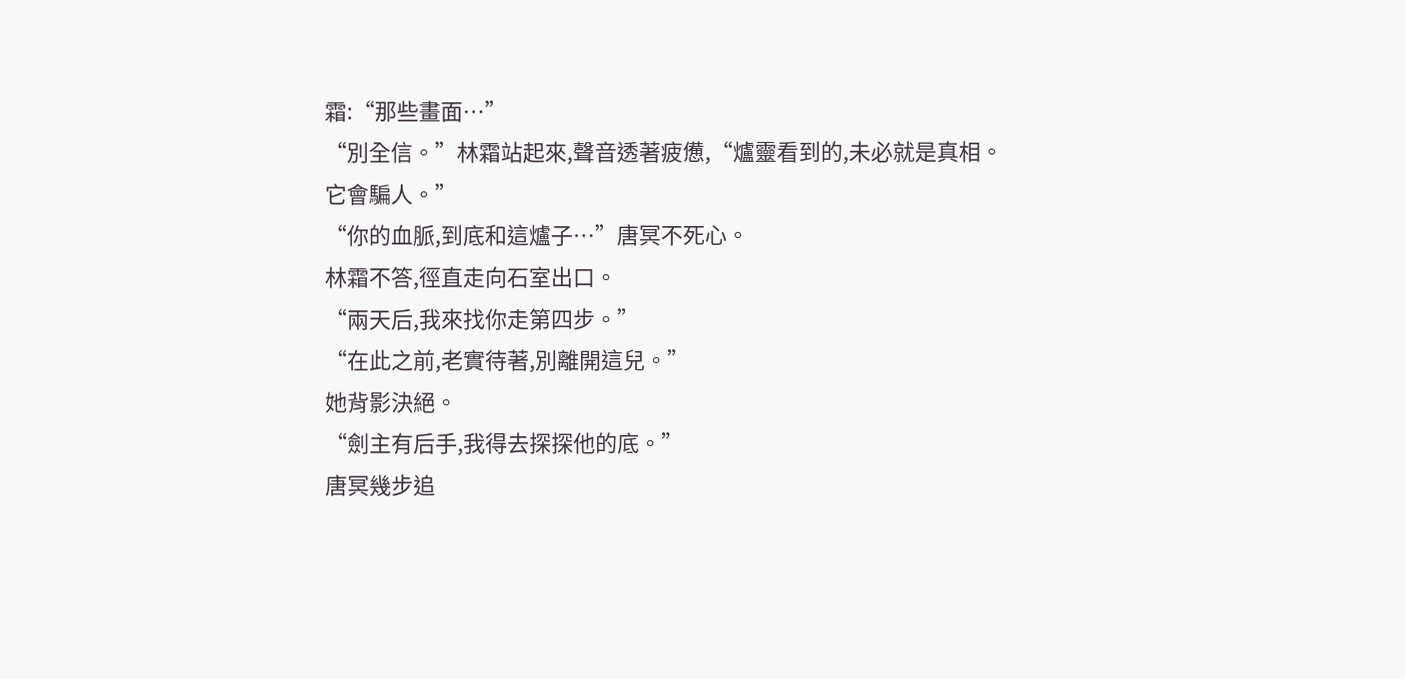霜:“那些畫面…”
“別全信。”林霜站起來,聲音透著疲憊,“爐靈看到的,未必就是真相。它會騙人。”
“你的血脈,到底和這爐子…”唐冥不死心。
林霜不答,徑直走向石室出口。
“兩天后,我來找你走第四步。”
“在此之前,老實待著,別離開這兒。”
她背影決絕。
“劍主有后手,我得去探探他的底。”
唐冥幾步追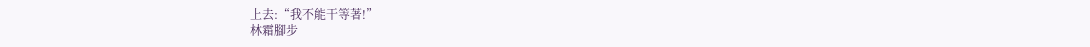上去:“我不能干等著!”
林霜腳步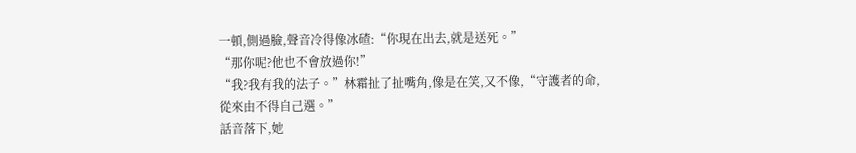一頓,側過臉,聲音冷得像冰碴:“你現在出去,就是送死。”
“那你呢?他也不會放過你!”
“我?我有我的法子。”林霜扯了扯嘴角,像是在笑,又不像,“守護者的命,從來由不得自己選。”
話音落下,她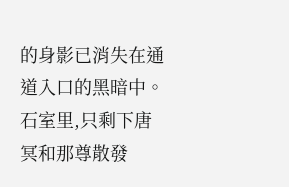的身影已消失在通道入口的黑暗中。
石室里,只剩下唐冥和那尊散發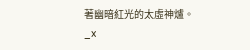著幽暗紅光的太虛神爐。
_x